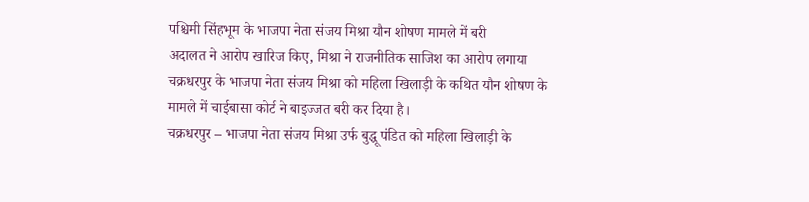पश्चिमी सिंहभूम के भाजपा नेता संजय मिश्रा यौन शोषण मामले में बरी
अदालत ने आरोप खारिज किए, मिश्रा ने राजनीतिक साजिश का आरोप लगाया
चक्रधरपुर के भाजपा नेता संजय मिश्रा को महिला खिलाड़ी के कथित यौन शोषण के मामले में चाईबासा कोर्ट ने बाइज्जत बरी कर दिया है।
चक्रधरपुर – भाजपा नेता संजय मिश्रा उर्फ बुद्धू पंडित को महिला खिलाड़ी के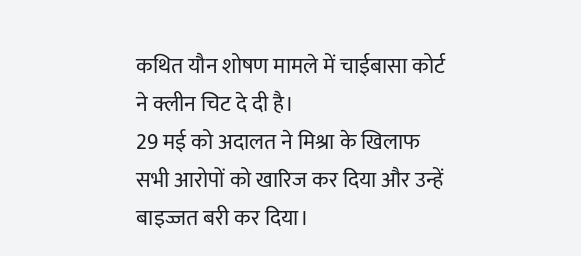कथित यौन शोषण मामले में चाईबासा कोर्ट ने क्लीन चिट दे दी है।
29 मई को अदालत ने मिश्रा के खिलाफ सभी आरोपों को खारिज कर दिया और उन्हें बाइज्जत बरी कर दिया।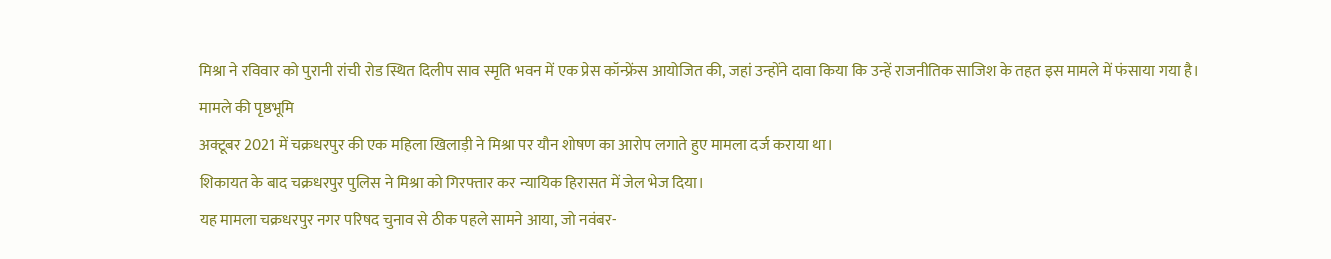मिश्रा ने रविवार को पुरानी रांची रोड स्थित दिलीप साव स्मृति भवन में एक प्रेस कॉन्फ्रेंस आयोजित की, जहां उन्होंने दावा किया कि उन्हें राजनीतिक साजिश के तहत इस मामले में फंसाया गया है।
मामले की पृष्ठभूमि
अक्टूबर 2021 में चक्रधरपुर की एक महिला खिलाड़ी ने मिश्रा पर यौन शोषण का आरोप लगाते हुए मामला दर्ज कराया था।
शिकायत के बाद चक्रधरपुर पुलिस ने मिश्रा को गिरफ्तार कर न्यायिक हिरासत में जेल भेज दिया।
यह मामला चक्रधरपुर नगर परिषद चुनाव से ठीक पहले सामने आया, जो नवंबर-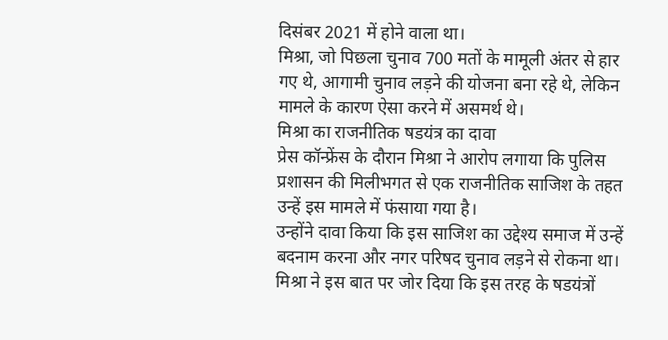दिसंबर 2021 में होने वाला था।
मिश्रा, जो पिछला चुनाव 700 मतों के मामूली अंतर से हार गए थे, आगामी चुनाव लड़ने की योजना बना रहे थे, लेकिन मामले के कारण ऐसा करने में असमर्थ थे।
मिश्रा का राजनीतिक षडयंत्र का दावा
प्रेस कॉन्फ्रेंस के दौरान मिश्रा ने आरोप लगाया कि पुलिस प्रशासन की मिलीभगत से एक राजनीतिक साजिश के तहत उन्हें इस मामले में फंसाया गया है।
उन्होंने दावा किया कि इस साजिश का उद्देश्य समाज में उन्हें बदनाम करना और नगर परिषद चुनाव लड़ने से रोकना था।
मिश्रा ने इस बात पर जोर दिया कि इस तरह के षडयंत्रों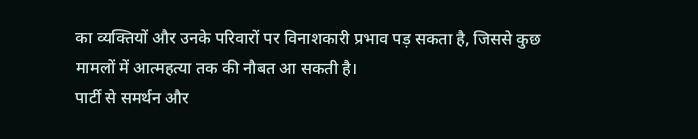का व्यक्तियों और उनके परिवारों पर विनाशकारी प्रभाव पड़ सकता है, जिससे कुछ मामलों में आत्महत्या तक की नौबत आ सकती है।
पार्टी से समर्थन और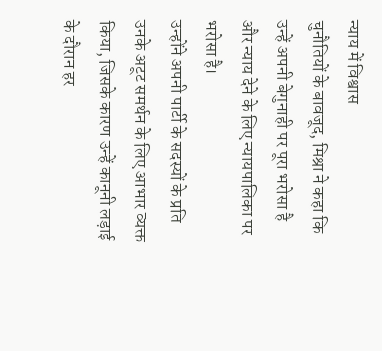न्याय में विश्वास
चुनौतियों के बावजूद, मिश्रा ने कहा कि उन्हें अपनी बेगुनाही पर पूरा भरोसा है और न्याय देने के लिए न्यायपालिका पर भरोसा है।
उन्होंने अपनी पार्टी के सदस्यों के प्रति उनके अटूट समर्थन के लिए आभार व्यक्त किया, जिसके कारण उन्हें कानूनी लड़ाई के दौरान हर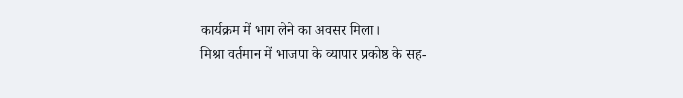कार्यक्रम में भाग लेने का अवसर मिला।
मिश्रा वर्तमान में भाजपा के व्यापार प्रकोष्ठ के सह-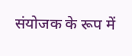संयोजक के रूप में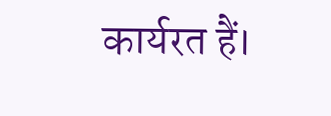कार्यरत हैं।